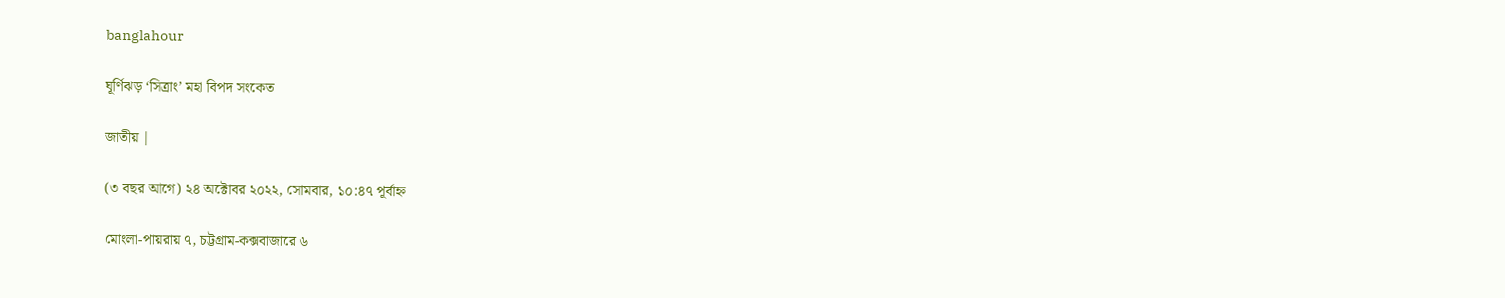banglahour

ঘূর্ণিঝড় ‘সিত্রাং’ মহা বিপদ সংকেত

জাতীয় |

(৩ বছর আগে) ২৪ অক্টোবর ২০২২, সোমবার, ১০:৪৭ পূর্বাহ্ন

মোংলা-পায়রায় ৭, চট্টগ্রাম-কক্সবাজারে ৬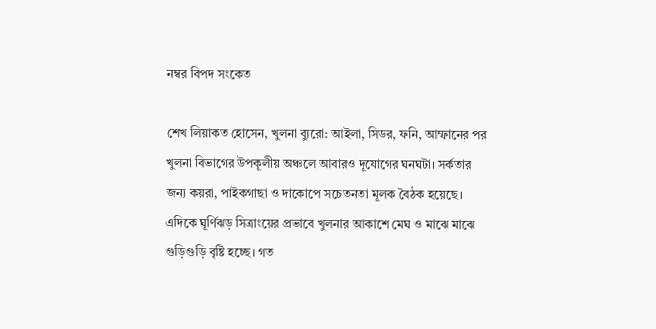নম্বর বিপদ সংকেত

শেখ লিয়াকত হোসেন, খুলনা ব‍্যুরো: আইলা, সিডর, ফনি, আম্ফানের পর খুলনা বিভাগের উপকূলীয় অঞ্চলে আবারও দূযোগের ঘনঘটা। সর্কতার জন্য কয়রা, পাইকগাছা ও দাকোপে সচেতনতা মূলক বৈঠক হয়েছে।
এদিকে ঘূর্ণিঝড় সিত্রাংয়ের প্রভাবে খুলনার আকাশে মেঘ ও মাঝে মাঝে গুড়িগুড়ি বৃষ্টি হচ্ছে। গত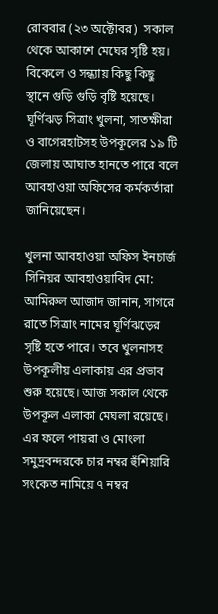রোববার (২৩ অক্টোবর)  সকাল থেকে আকাশে মেঘের সৃষ্টি হয়। বিকেলে ও সন্ধ্যায় কিছু কিছু স্থানে গুড়ি গুড়ি বৃষ্টি হয়েছে। ঘূর্ণিঝড় সিত্রাং খুলনা, সাতক্ষীরা ও বাগেরহাটসহ উপকূলের ১৯ টি জেলায় আঘাত হানতে পারে বলে আবহাওয়া অফিসের কর্মকর্তারা জানিয়েছেন।

খুলনা আবহাওয়া অফিস ইনচার্জ সিনিয়র আবহাওয়াবিদ মো: আমিরুল আজাদ জানান, সাগরে রাতে সিত্রাং নামের ঘূর্ণিঝড়ের সৃষ্টি হতে পারে। তবে খুলনাসহ উপকূলীয় এলাকায় এর প্রভাব শুরু হয়েছে। আজ সকাল থেকে উপকূল এলাকা মেঘলা রয়েছে। এর ফলে পায়রা ও মোংলা সমুদ্রবন্দরকে চার নম্বর হুঁশিয়ারি সংকেত নামিয়ে ৭ নম্বর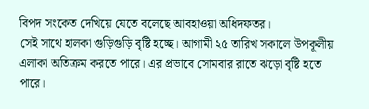বিপদ সংকেত দেখিয়ে যেতে বলেছে আবহাওয়া অধিদফতর।
সেই সাথে হালকা গুড়িগুড়ি বৃষ্টি হচ্ছে। আগামী ২৫ তারিখ সকালে উপকূলীয় এলাকা অতিক্রম করতে পারে। এর প্রভাবে সোমবার রাতে ঝড়ো বৃষ্টি হতে পারে।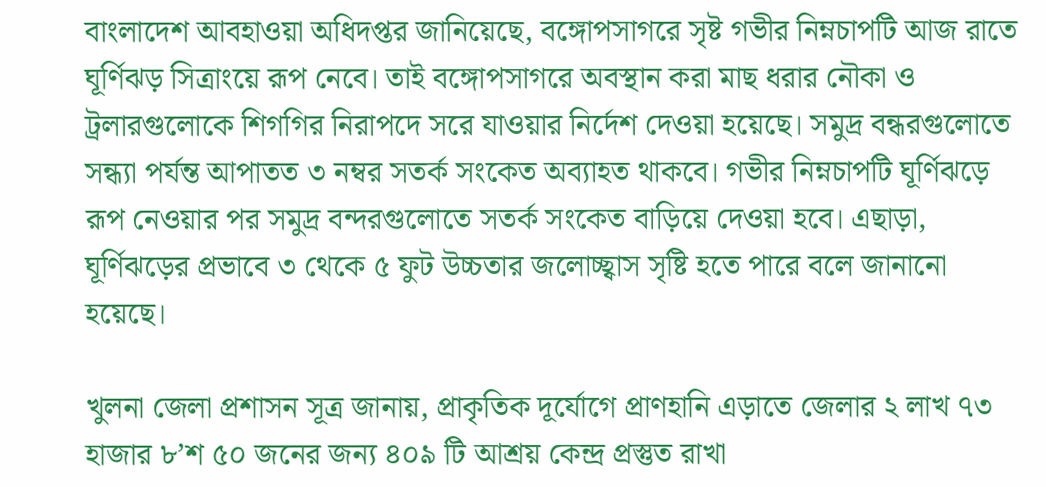বাংলাদেশ আবহাওয়া অধিদপ্তর জানিয়েছে, বঙ্গোপসাগরে সৃষ্ট গভীর নিম্নচাপটি আজ রাতে ঘূর্ণিঝড় সিত্রাংয়ে রূপ নেবে। তাই বঙ্গোপসাগরে অবস্থান করা মাছ ধরার নৌকা ও ট্রলারগুলোকে শিগগির নিরাপদে সরে যাওয়ার নির্দেশ দেওয়া হয়েছে। সমুদ্র বন্ধরগুলোতে সন্ধ্যা পর্যন্ত আপাতত ৩ নম্বর সতর্ক সংকেত অব্যাহত থাকবে। গভীর নিম্নচাপটি ঘূর্ণিঝড়ে রূপ নেওয়ার পর সমুদ্র বন্দরগুলোতে সতর্ক সংকেত বাড়িয়ে দেওয়া হবে। এছাড়া, ঘূর্ণিঝড়ের প্রভাবে ৩ থেকে ৫ ফুট উচ্চতার জলোচ্ছ্বাস সৃষ্টি হতে পারে বলে জানানো হয়েছে।

খুলনা জেলা প্রশাসন সূত্র জানায়, প্রাকৃতিক দূর্যোগে প্রাণহানি এড়াতে জেলার ২ লাখ ৭৩ হাজার ৮’শ ৫০ জনের জন্য ৪০৯ টি আশ্রয় কেন্দ্র প্রস্তুত রাখা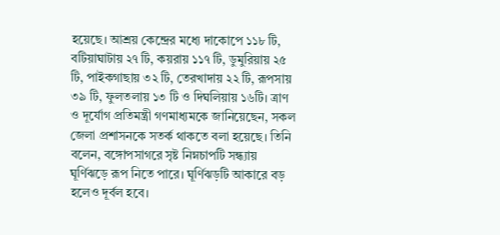হয়েছে। আশ্রয় কেন্দ্রের মধ্যে দাকোপে ১১৮ টি, বটিয়াঘাটায় ২৭ টি, কয়রায় ১১৭ টি, ডুমুরিয়ায় ২৫ টি, পাইকগাছায় ৩২ টি, তেরখাদায় ২২ টি, রূপসায় ৩৯ টি, ফুলতলায় ১৩ টি ও দিঘলিয়ায় ১৬টি। ত্রাণ ও দূর্যোগ প্রতিমন্ত্রী গণমাধ্যমকে জানিয়েছেন, সকল জেলা প্রশাসনকে সতর্ক থাকতে বলা হয়েছে। তিনি বলেন, বঙ্গোপসাগরে সৃষ্ট নিম্নচাপটি সন্ধ্যায় ঘূর্ণিঝড়ে রূপ নিতে পারে। ঘূর্ণিঝড়টি আকারে বড় হলেও দূর্বল হবে।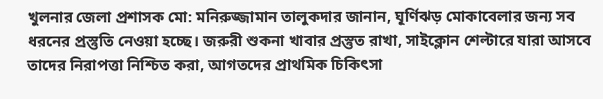খুলনার জেলা প্রশাসক মো: মনিরুজ্জামান তালুকদার জানান, ঘূর্ণিঝড় মোকাবেলার জন্য সব ধরনের প্রস্তুতি নেওয়া হচ্ছে। জরুরী শুকনা খাবার প্রস্তুত রাখা, সাইক্লোন শেল্টারে যারা আসবে তাদের নিরাপত্তা নিশ্চিত করা, আগতদের প্রাথমিক চিকিৎসা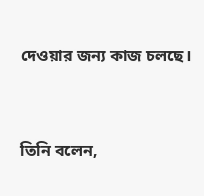দেওয়ার জন্য কাজ চলছে।


তিনি বলেন,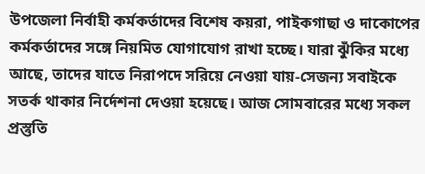উপজেলা নির্বাহী কর্মকর্তাদের বিশেষ কয়রা, পাইকগাছা ও দাকোপের কর্মকর্তাদের সঙ্গে নিয়মিত যোগাযোগ রাখা হচ্ছে। যারা ঝুঁকির মধ্যে আছে, তাদের যাতে নিরাপদে সরিয়ে নেওয়া যায়-সেজন্য সবাইকে সতর্ক থাকার নির্দেশনা দেওয়া হয়েছে। আজ সোমবারের মধ্যে সকল প্রস্তুতি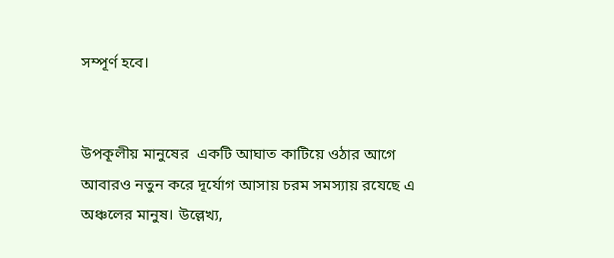সম্পূর্ণ হবে।


উপকূলীয় মানুষের  একটি আঘাত কাটিয়ে ওঠার আগে আবারও নতুন করে দূর্যোগ আসায় চরম সমস্যায় রযেছে এ অঞ্চলের মানুষ। উল্লেখ্য,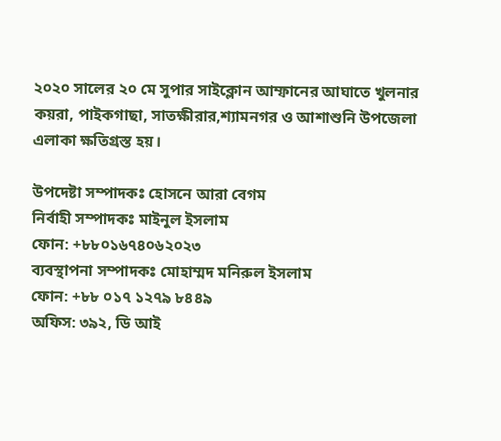২০২০ সালের ২০ মে সুপার সাইক্লোন আম্ফানের আঘাতে খুলনার কয়রা, পাইকগাছা, সাতক্ষীরার,শ্যামনগর ও আশাশুনি উপজেলা এলাকা ক্ষতিগ্রস্ত হয়।

উপদেষ্টা সম্পাদকঃ হোসনে আরা বেগম
নির্বাহী সম্পাদকঃ মাইনুল ইসলাম
ফোন: +৮৮০১৬৭৪০৬২০২৩
ব্যবস্থাপনা সম্পাদকঃ মোহাম্মদ মনিরুল ইসলাম
ফোন: +৮৮ ০১৭ ১২৭৯ ৮৪৪৯
অফিস: ৩৯২, ডি আই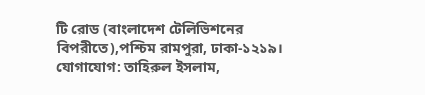টি রোড (বাংলাদেশ টেলিভিশনের বিপরীতে),পশ্চিম রামপুরা, ঢাকা-১২১৯।
যোগাযোগ: তাহিরুল ইসলাম,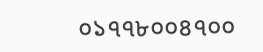০১৭৭৮০০৪৭০০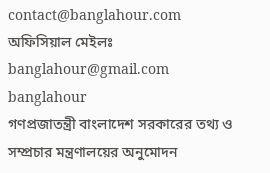contact@banglahour.com
অফিসিয়াল মেইলঃ banglahour@gmail.com
banglahour
গণপ্রজাতন্ত্রী বাংলাদেশ সরকারের তথ্য ও সম্প্রচার মন্ত্রণালয়ের অনুমোদন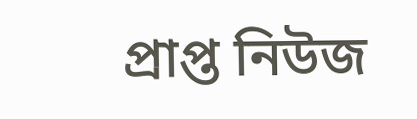প্রাপ্ত নিউজ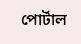পোর্টাল